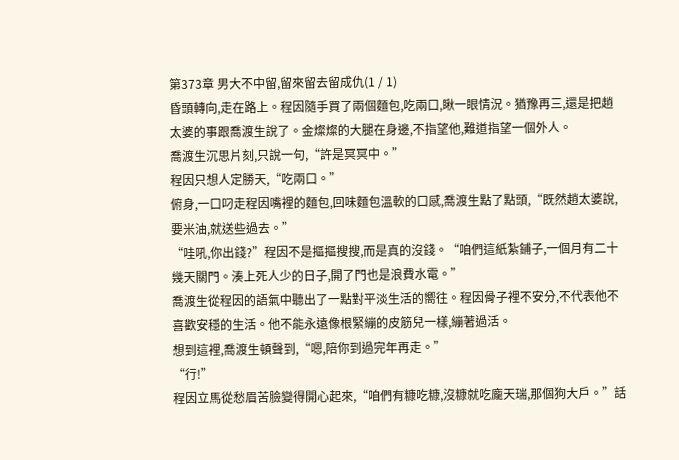第373章 男大不中留,留來留去留成仇(1 / 1)
昏頭轉向,走在路上。程因隨手買了兩個麵包,吃兩口,瞅一眼情況。猶豫再三,還是把趙太婆的事跟喬渡生說了。金燦燦的大腿在身邊,不指望他,難道指望一個外人。
喬渡生沉思片刻,只說一句,“許是冥冥中。”
程因只想人定勝天,“吃兩口。”
俯身,一口叼走程因嘴裡的麵包,回味麵包溫軟的口感,喬渡生點了點頭,“既然趙太婆說,要米油,就送些過去。”
“哇吼,你出錢?”程因不是摳摳搜搜,而是真的沒錢。“咱們這紙紮鋪子,一個月有二十幾天關門。湊上死人少的日子,開了門也是浪費水電。”
喬渡生從程因的語氣中聽出了一點對平淡生活的嚮往。程因骨子裡不安分,不代表他不喜歡安穩的生活。他不能永遠像根緊繃的皮筋兒一樣,繃著過活。
想到這裡,喬渡生頓聲到,“嗯,陪你到過完年再走。”
“行!”
程因立馬從愁眉苦臉變得開心起來,“咱們有糠吃糠,沒糠就吃龐天瑞,那個狗大戶。”話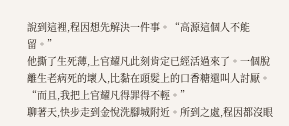說到這裡,程因想先解決一件事。“高源這個人不能留。”
他撕了生死薄,上官耀凡此刻肯定已經活過來了。一個脫離生老病死的壞人,比黏在頭髮上的口香糖還叫人討厭。
“而且,我把上官耀凡得罪得不輕。”
聊著天,快步走到金悅洗腳城附近。所到之處,程因都沒眼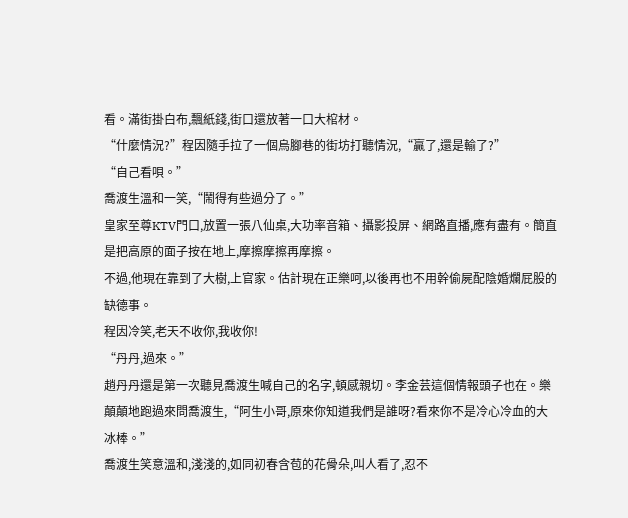看。滿街掛白布,飄紙錢,街口還放著一口大棺材。
“什麼情況?”程因隨手拉了一個烏腳巷的街坊打聽情況,“贏了,還是輸了?”
“自己看唄。”
喬渡生溫和一笑,“鬧得有些過分了。”
皇家至尊KTV門口,放置一張八仙桌,大功率音箱、攝影投屏、網路直播,應有盡有。簡直是把高原的面子按在地上,摩擦摩擦再摩擦。
不過,他現在靠到了大樹,上官家。估計現在正樂呵,以後再也不用幹偷屍配陰婚爛屁股的缺德事。
程因冷笑,老天不收你,我收你!
“丹丹,過來。”
趙丹丹還是第一次聽見喬渡生喊自己的名字,頓感親切。李金芸這個情報頭子也在。樂顛顛地跑過來問喬渡生,“阿生小哥,原來你知道我們是誰呀?看來你不是冷心冷血的大冰棒。”
喬渡生笑意溫和,淺淺的,如同初春含苞的花骨朵,叫人看了,忍不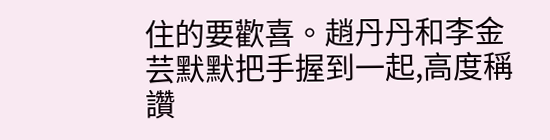住的要歡喜。趙丹丹和李金芸默默把手握到一起,高度稱讚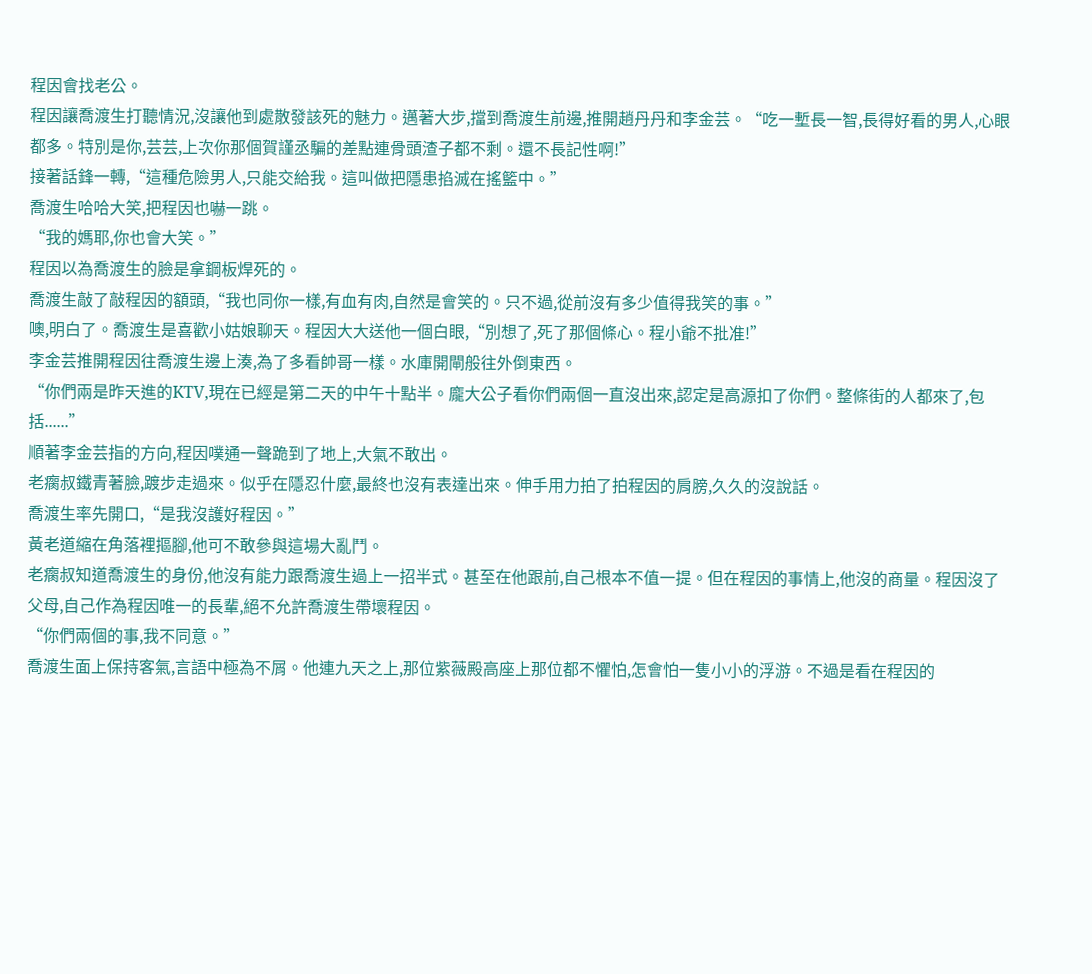程因會找老公。
程因讓喬渡生打聽情況,沒讓他到處散發該死的魅力。邁著大步,擋到喬渡生前邊,推開趙丹丹和李金芸。“吃一塹長一智,長得好看的男人,心眼都多。特別是你,芸芸,上次你那個賀謹丞騙的差點連骨頭渣子都不剩。還不長記性啊!”
接著話鋒一轉,“這種危險男人,只能交給我。這叫做把隱患掐滅在搖籃中。”
喬渡生哈哈大笑,把程因也嚇一跳。
“我的媽耶,你也會大笑。”
程因以為喬渡生的臉是拿鋼板焊死的。
喬渡生敲了敲程因的額頭,“我也同你一樣,有血有肉,自然是會笑的。只不過,從前沒有多少值得我笑的事。”
噢,明白了。喬渡生是喜歡小姑娘聊天。程因大大送他一個白眼,“別想了,死了那個條心。程小爺不批准!”
李金芸推開程因往喬渡生邊上湊,為了多看帥哥一樣。水庫開閘般往外倒東西。
“你們兩是昨天進的KTV,現在已經是第二天的中午十點半。龐大公子看你們兩個一直沒出來,認定是高源扣了你們。整條街的人都來了,包括......”
順著李金芸指的方向,程因噗通一聲跪到了地上,大氣不敢出。
老瘸叔鐵青著臉,踱步走過來。似乎在隱忍什麼,最終也沒有表達出來。伸手用力拍了拍程因的肩膀,久久的沒說話。
喬渡生率先開口,“是我沒護好程因。”
黃老道縮在角落裡摳腳,他可不敢參與這場大亂鬥。
老瘸叔知道喬渡生的身份,他沒有能力跟喬渡生過上一招半式。甚至在他跟前,自己根本不值一提。但在程因的事情上,他沒的商量。程因沒了父母,自己作為程因唯一的長輩,絕不允許喬渡生帶壞程因。
“你們兩個的事,我不同意。”
喬渡生面上保持客氣,言語中極為不屑。他連九天之上,那位紫薇殿高座上那位都不懼怕,怎會怕一隻小小的浮游。不過是看在程因的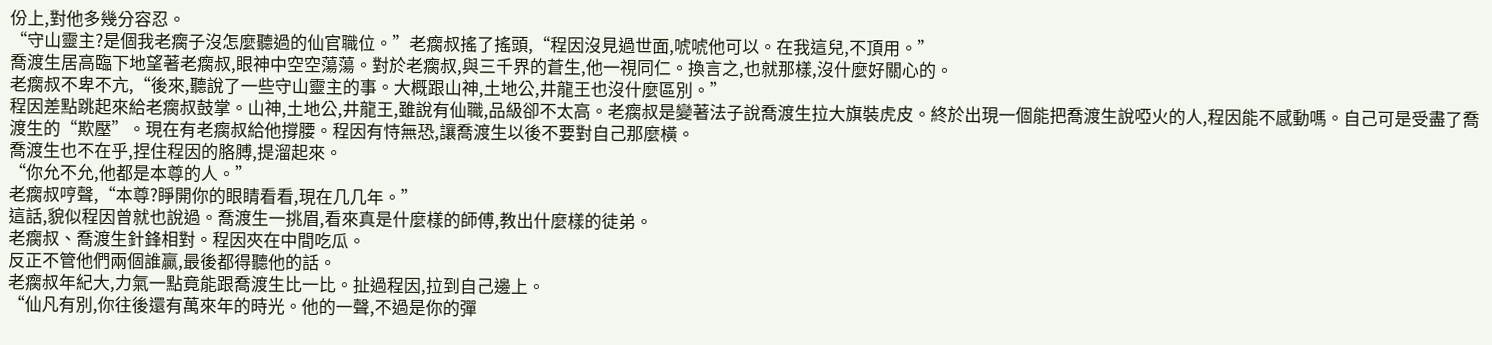份上,對他多幾分容忍。
“守山靈主?是個我老瘸子沒怎麼聽過的仙官職位。”老瘸叔搖了搖頭,“程因沒見過世面,唬唬他可以。在我這兒,不頂用。”
喬渡生居高臨下地望著老瘸叔,眼神中空空蕩蕩。對於老瘸叔,與三千界的蒼生,他一視同仁。換言之,也就那樣,沒什麼好關心的。
老瘸叔不卑不亢,“後來,聽說了一些守山靈主的事。大概跟山神,土地公,井龍王也沒什麼區別。”
程因差點跳起來給老瘸叔鼓掌。山神,土地公,井龍王,雖說有仙職,品級卻不太高。老瘸叔是變著法子說喬渡生拉大旗裝虎皮。終於出現一個能把喬渡生說啞火的人,程因能不感動嗎。自己可是受盡了喬渡生的“欺壓”。現在有老瘸叔給他撐腰。程因有恃無恐,讓喬渡生以後不要對自己那麼橫。
喬渡生也不在乎,捏住程因的胳膊,提溜起來。
“你允不允,他都是本尊的人。”
老瘸叔哼聲,“本尊?睜開你的眼睛看看,現在几几年。”
這話,貌似程因曾就也說過。喬渡生一挑眉,看來真是什麼樣的師傅,教出什麼樣的徒弟。
老瘸叔、喬渡生針鋒相對。程因夾在中間吃瓜。
反正不管他們兩個誰贏,最後都得聽他的話。
老瘸叔年紀大,力氣一點竟能跟喬渡生比一比。扯過程因,拉到自己邊上。
“仙凡有別,你往後還有萬來年的時光。他的一聲,不過是你的彈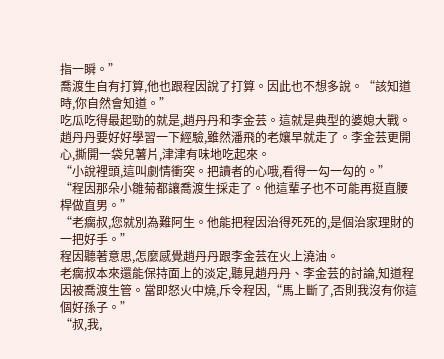指一瞬。”
喬渡生自有打算,他也跟程因說了打算。因此也不想多說。“該知道時,你自然會知道。”
吃瓜吃得最起勁的就是,趙丹丹和李金芸。這就是典型的婆媳大戰。趙丹丹要好好學習一下經驗,雖然潘飛的老孃早就走了。李金芸更開心,撕開一袋兒薯片,津津有味地吃起來。
“小說裡頭,這叫劇情衝突。把讀者的心哦,看得一勾一勾的。”
“程因那朵小雛菊都讓喬渡生採走了。他這輩子也不可能再挺直腰桿做直男。”
“老瘸叔,您就別為難阿生。他能把程因治得死死的,是個治家理財的一把好手。”
程因聽著意思,怎麼感覺趙丹丹跟李金芸在火上澆油。
老瘸叔本來還能保持面上的淡定,聽見趙丹丹、李金芸的討論,知道程因被喬渡生管。當即怒火中燒,斥令程因,“馬上斷了,否則我沒有你這個好孫子。”
“叔,我,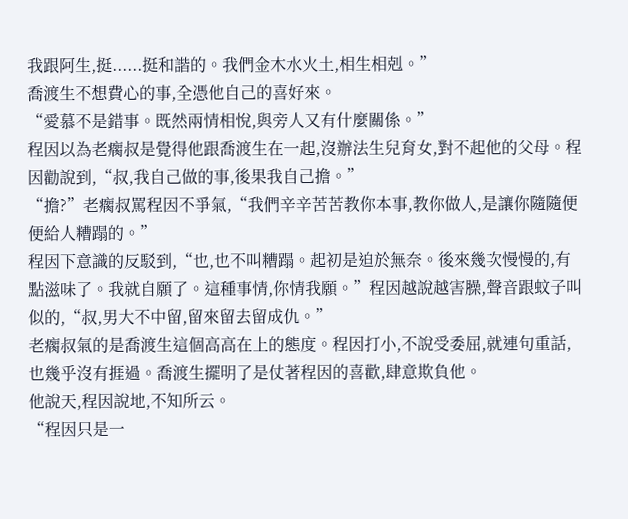我跟阿生,挺......挺和諧的。我們金木水火土,相生相剋。”
喬渡生不想費心的事,全憑他自己的喜好來。
“愛慕不是錯事。既然兩情相悅,與旁人又有什麼關係。”
程因以為老瘸叔是覺得他跟喬渡生在一起,沒辦法生兒育女,對不起他的父母。程因勸說到,“叔,我自己做的事,後果我自己擔。”
“擔?”老瘸叔罵程因不爭氣,“我們辛辛苦苦教你本事,教你做人,是讓你隨隨便便給人糟蹋的。”
程因下意識的反駁到,“也,也不叫糟蹋。起初是迫於無奈。後來幾次慢慢的,有點滋味了。我就自願了。這種事情,你情我願。”程因越說越害臊,聲音跟蚊子叫似的,“叔,男大不中留,留來留去留成仇。”
老瘸叔氣的是喬渡生這個高高在上的態度。程因打小,不說受委屈,就連句重話,也幾乎沒有捱過。喬渡生擺明了是仗著程因的喜歡,肆意欺負他。
他說天,程因說地,不知所云。
“程因只是一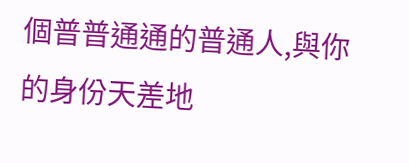個普普通通的普通人,與你的身份天差地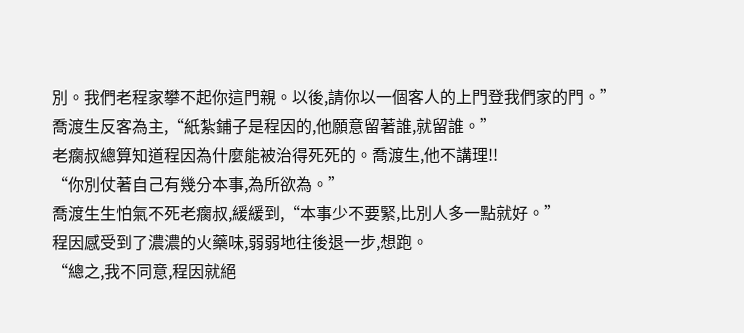別。我們老程家攀不起你這門親。以後,請你以一個客人的上門登我們家的門。”
喬渡生反客為主,“紙紮鋪子是程因的,他願意留著誰,就留誰。”
老瘸叔總算知道程因為什麼能被治得死死的。喬渡生,他不講理!!
“你別仗著自己有幾分本事,為所欲為。”
喬渡生生怕氣不死老瘸叔,緩緩到,“本事少不要緊,比別人多一點就好。”
程因感受到了濃濃的火藥味,弱弱地往後退一步,想跑。
“總之,我不同意,程因就絕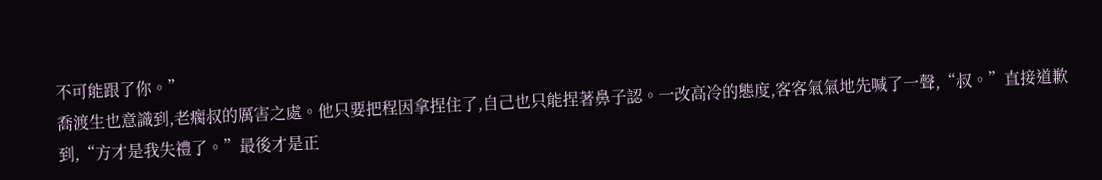不可能跟了你。”
喬渡生也意識到,老瘸叔的厲害之處。他只要把程因拿捏住了,自己也只能捏著鼻子認。一改高冷的態度,客客氣氣地先喊了一聲,“叔。”直接道歉到,“方才是我失禮了。”最後才是正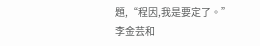題,“程因,我是要定了。”
李金芸和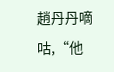趙丹丹嘀咕,“他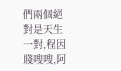們兩個絕對是天生一對,程因賤嗖嗖,阿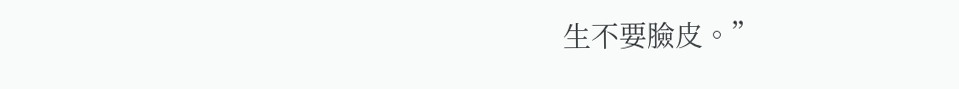生不要臉皮。”